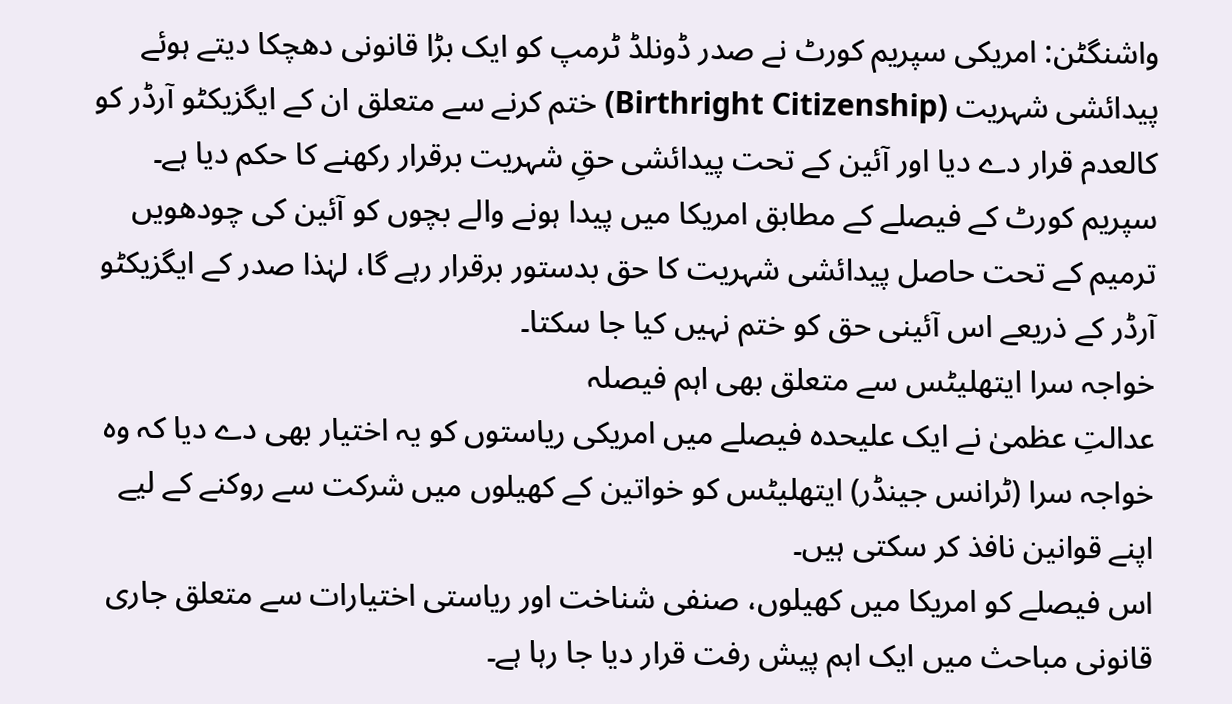واشنگٹن: امریکی سپریم کورٹ نے صدر ڈونلڈ ٹرمپ کو ایک بڑا قانونی دھچکا دیتے ہوئے پیدائشی شہریت (Birthright Citizenship) ختم کرنے سے متعلق ان کے ایگزیکٹو آرڈر کو کالعدم قرار دے دیا اور آئین کے تحت پیدائشی حقِ شہریت برقرار رکھنے کا حکم دیا ہے۔
سپریم کورٹ کے فیصلے کے مطابق امریکا میں پیدا ہونے والے بچوں کو آئین کی چودھویں ترمیم کے تحت حاصل پیدائشی شہریت کا حق بدستور برقرار رہے گا، لہٰذا صدر کے ایگزیکٹو آرڈر کے ذریعے اس آئینی حق کو ختم نہیں کیا جا سکتا۔
خواجہ سرا ایتھلیٹس سے متعلق بھی اہم فیصلہ
عدالتِ عظمیٰ نے ایک علیحدہ فیصلے میں امریکی ریاستوں کو یہ اختیار بھی دے دیا کہ وہ خواجہ سرا (ٹرانس جینڈر) ایتھلیٹس کو خواتین کے کھیلوں میں شرکت سے روکنے کے لیے اپنے قوانین نافذ کر سکتی ہیں۔
اس فیصلے کو امریکا میں کھیلوں، صنفی شناخت اور ریاستی اختیارات سے متعلق جاری قانونی مباحث میں ایک اہم پیش رفت قرار دیا جا رہا ہے۔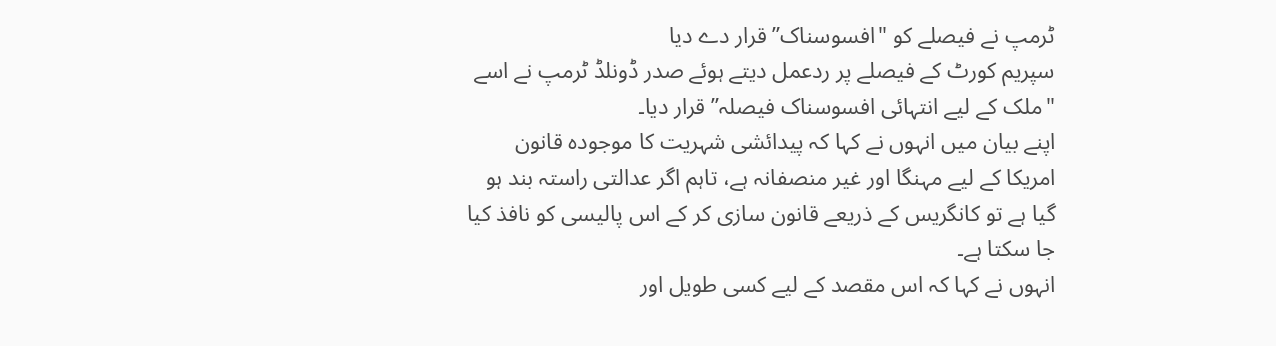ٹرمپ نے فیصلے کو "افسوسناک” قرار دے دیا
سپریم کورٹ کے فیصلے پر ردعمل دیتے ہوئے صدر ڈونلڈ ٹرمپ نے اسے "ملک کے لیے انتہائی افسوسناک فیصلہ” قرار دیا۔
اپنے بیان میں انہوں نے کہا کہ پیدائشی شہریت کا موجودہ قانون امریکا کے لیے مہنگا اور غیر منصفانہ ہے، تاہم اگر عدالتی راستہ بند ہو گیا ہے تو کانگریس کے ذریعے قانون سازی کر کے اس پالیسی کو نافذ کیا جا سکتا ہے۔
انہوں نے کہا کہ اس مقصد کے لیے کسی طویل اور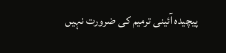پیچیدہ آئینی ترمیم کی ضرورت نہیں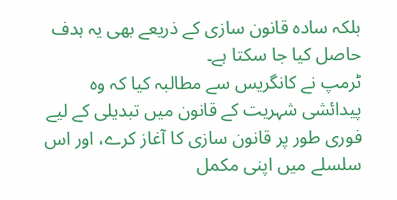بلکہ سادہ قانون سازی کے ذریعے بھی یہ ہدف حاصل کیا جا سکتا ہے۔
ٹرمپ نے کانگریس سے مطالبہ کیا کہ وہ پیدائشی شہریت کے قانون میں تبدیلی کے لیے فوری طور پر قانون سازی کا آغاز کرے، اور اس سلسلے میں اپنی مکمل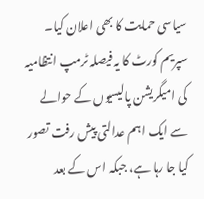سیاسی حمایت کا بھی اعلان کیا۔
سپریم کورٹ کا یہ فیصلہ ٹرمپ انتظامیہ کی امیگریشن پالیسیوں کے حوالے سے ایک اہم عدالتی پیش رفت تصور کیا جا رہا ہے، جبکہ اس کے بعد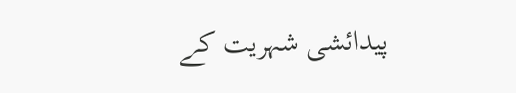پیدائشی شہریت کے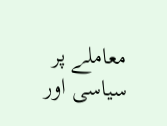معاملے پر سیاسی اور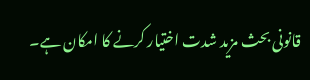قانونی بحث مزید شدت اختیار کرنے کا امکان ہے۔